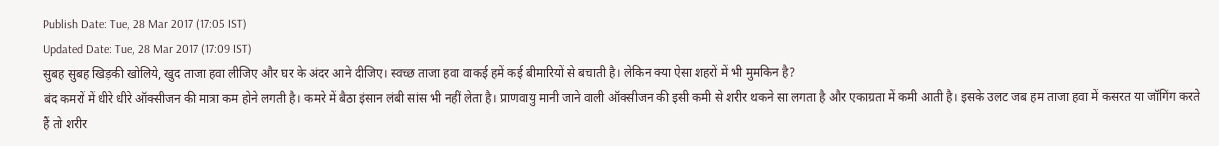Publish Date: Tue, 28 Mar 2017 (17:05 IST)
Updated Date: Tue, 28 Mar 2017 (17:09 IST)
सुबह सुबह खिड़की खोलिये, खुद ताजा हवा लीजिए और घर के अंदर आने दीजिए। स्वच्छ ताजा हवा वाकई हमें कई बीमारियों से बचाती है। लेकिन क्या ऐसा शहरों में भी मुमकिन है?
बंद कमरों में धीरे धीरे ऑक्सीजन की मात्रा कम होने लगती है। कमरे में बैठा इंसान लंबी सांस भी नहीं लेता है। प्राणवायु मानी जाने वाली ऑक्सीजन की इसी कमी से शरीर थकने सा लगता है और एकाग्रता में कमी आती है। इसके उलट जब हम ताजा हवा में कसरत या जॉगिंग करते हैं तो शरीर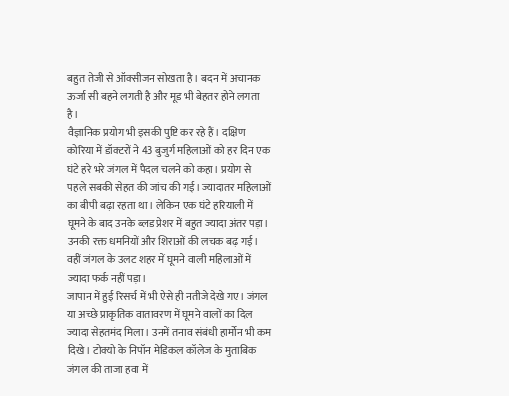बहुत तेजी से ऑक्सीजन सोखता है। बदन में अचानक ऊर्जा सी बहने लगती है और मूड भी बेहतर होने लगता है।
वैज्ञानिक प्रयोग भी इसकी पुष्टि कर रहे हैं। दक्षिण कोरिया में डॉक्टरों ने 43 बुजुर्ग महिलाओं को हर दिन एक घंटे हरे भरे जंगल में पैदल चलने को कहा। प्रयोग से पहले सबकी सेहत की जांच की गई। ज्यादातर महिलाओं का बीपी बढ़ा रहता था। लेकिन एक घंटे हरियाली में घूमने के बाद उनके ब्लड प्रेशर में बहुत ज्यादा अंतर पड़ा। उनकी रक्त धमनियों और शिराओं की लचक बढ़ गई। वहीं जंगल के उलट शहर में घूमने वाली महिलाओं में ज्यादा फर्क नहीं पड़ा।
जापान में हुई रिसर्च में भी ऐसे ही नतीजे देखे गए। जंगल या अच्छे प्राकृतिक वातावरण में घूमने वालों का दिल ज्यादा सेहतमंद मिला। उनमें तनाव संबंधी हार्मोन भी कम दिखे। टोक्यो के निपॉन मेडिकल कॉलेज के मुताबिक जंगल की ताजा हवा में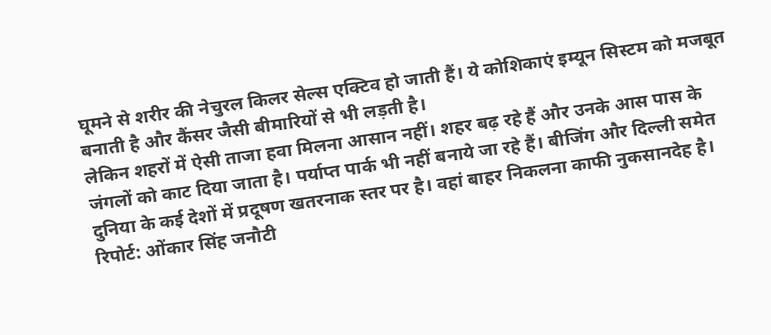घूमने से शरीर की नेचुरल किलर सेल्स एक्टिव हो जाती हैं। ये कोशिकाएं इम्यून सिस्टम को मजबूत बनाती है और कैंसर जैसी बीमारियों से भी लड़ती है।
लेकिन शहरों में ऐसी ताजा हवा मिलना आसान नहीं। शहर बढ़ रहे हैं और उनके आस पास के जंगलों को काट दिया जाता है। पर्याप्त पार्क भी नहीं बनाये जा रहे हैं। बीजिंग और दिल्ली समेत दुनिया के कई देशों में प्रदूषण खतरनाक स्तर पर है। वहां बाहर निकलना काफी नुकसानदेह है।
रिपोर्ट: ओंकार सिंह जनौटी